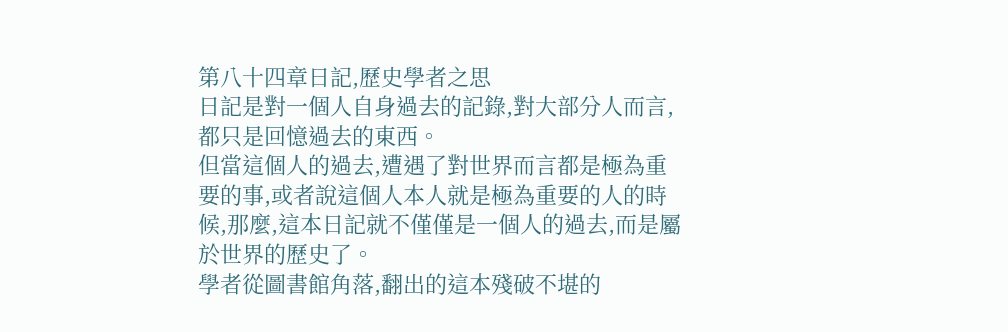第八十四章日記,歷史學者之思
日記是對一個人自身過去的記錄,對大部分人而言,都只是回憶過去的東西。
但當這個人的過去,遭遇了對世界而言都是極為重要的事,或者說這個人本人就是極為重要的人的時候,那麼,這本日記就不僅僅是一個人的過去,而是屬於世界的歷史了。
學者從圖書館角落,翻出的這本殘破不堪的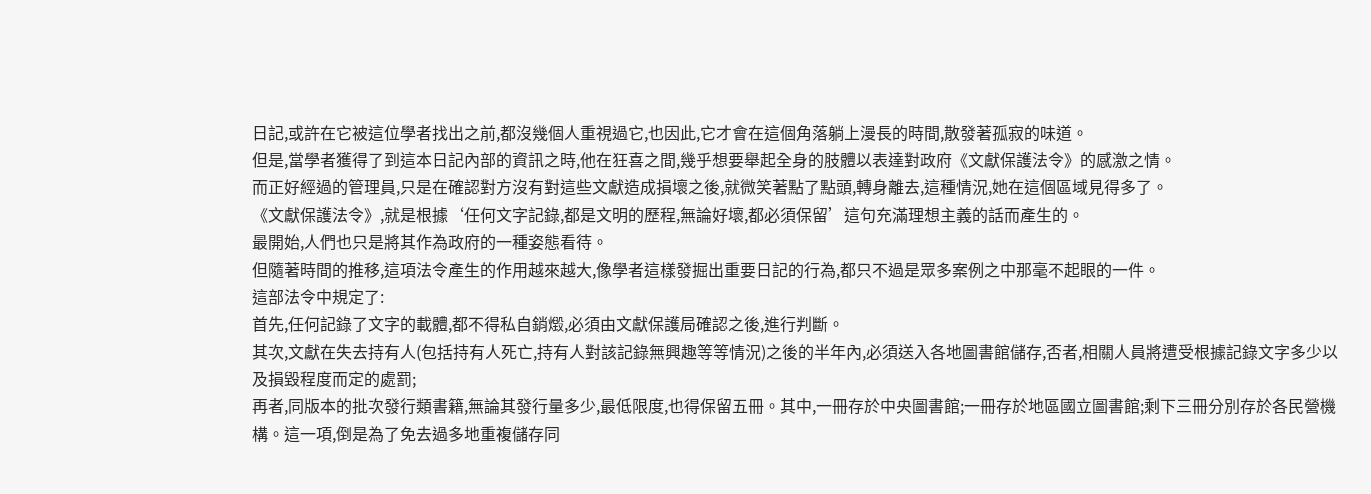日記,或許在它被這位學者找出之前,都沒幾個人重視過它,也因此,它才會在這個角落躺上漫長的時間,散發著孤寂的味道。
但是,當學者獲得了到這本日記內部的資訊之時,他在狂喜之間,幾乎想要舉起全身的肢體以表達對政府《文獻保護法令》的感激之情。
而正好經過的管理員,只是在確認對方沒有對這些文獻造成損壞之後,就微笑著點了點頭,轉身離去,這種情況,她在這個區域見得多了。
《文獻保護法令》,就是根據‘任何文字記錄,都是文明的歷程,無論好壞,都必須保留’這句充滿理想主義的話而產生的。
最開始,人們也只是將其作為政府的一種姿態看待。
但隨著時間的推移,這項法令產生的作用越來越大,像學者這樣發掘出重要日記的行為,都只不過是眾多案例之中那毫不起眼的一件。
這部法令中規定了:
首先,任何記錄了文字的載體,都不得私自銷燬,必須由文獻保護局確認之後,進行判斷。
其次,文獻在失去持有人(包括持有人死亡,持有人對該記錄無興趣等等情況)之後的半年內,必須送入各地圖書館儲存,否者,相關人員將遭受根據記錄文字多少以及損毀程度而定的處罰;
再者,同版本的批次發行類書籍,無論其發行量多少,最低限度,也得保留五冊。其中,一冊存於中央圖書館;一冊存於地區國立圖書館;剩下三冊分別存於各民營機構。這一項,倒是為了免去過多地重複儲存同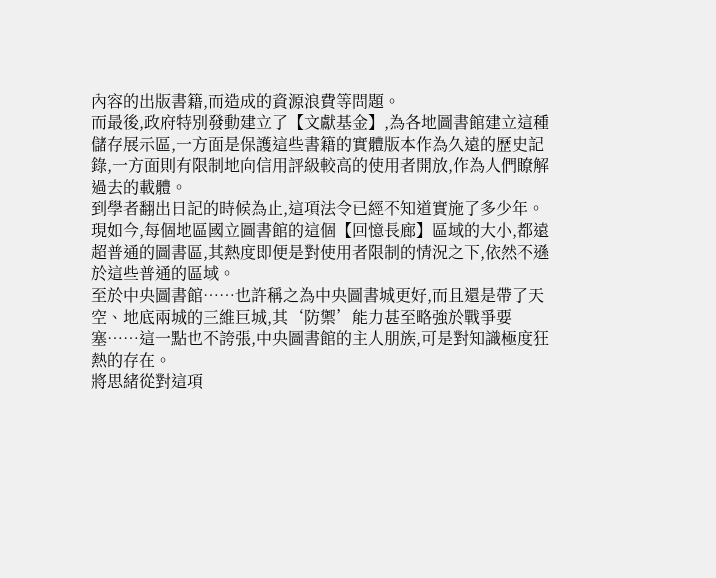內容的出版書籍,而造成的資源浪費等問題。
而最後,政府特別發動建立了【文獻基金】,為各地圖書館建立這種儲存展示區,一方面是保護這些書籍的實體版本作為久遠的歷史記錄,一方面則有限制地向信用評級較高的使用者開放,作為人們瞭解過去的載體。
到學者翻出日記的時候為止,這項法令已經不知道實施了多少年。
現如今,每個地區國立圖書館的這個【回憶長廊】區域的大小,都遠超普通的圖書區,其熱度即便是對使用者限制的情況之下,依然不遜於這些普通的區域。
至於中央圖書館……也許稱之為中央圖書城更好,而且還是帶了天空、地底兩城的三維巨城,其‘防禦’能力甚至略強於戰爭要塞……這一點也不誇張,中央圖書館的主人朋族,可是對知識極度狂熱的存在。
將思緒從對這項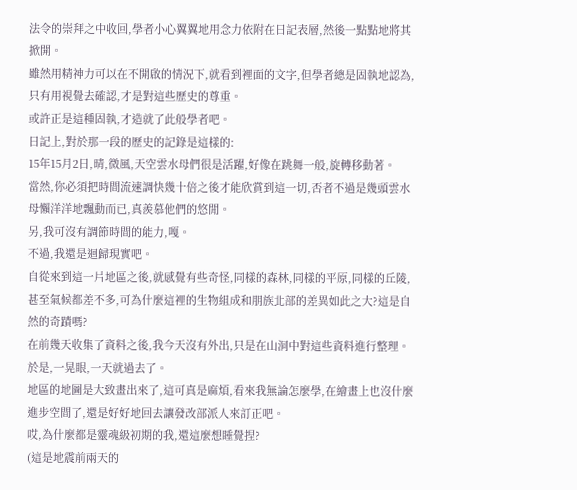法令的崇拜之中收回,學者小心翼翼地用念力依附在日記表層,然後一點點地將其掀開。
雖然用精神力可以在不開啟的情況下,就看到裡面的文字,但學者總是固執地認為,只有用視覺去確認,才是對這些歷史的尊重。
或許正是這種固執,才造就了此般學者吧。
日記上,對於那一段的歷史的記錄是這樣的:
15年15月2日,晴,微風,天空雲水母們很是活躍,好像在跳舞一般,旋轉移動著。
當然,你必須把時間流速調快幾十倍之後才能欣賞到這一切,否者不過是幾頭雲水母懶洋洋地飄動而已,真羨慕他們的悠閒。
另,我可沒有調節時間的能力,嘎。
不過,我還是迴歸現實吧。
自從來到這一片地區之後,就感覺有些奇怪,同樣的森林,同樣的平原,同樣的丘陵,甚至氣候都差不多,可為什麼這裡的生物組成和朋族北部的差異如此之大?這是自然的奇蹟嗎?
在前幾天收集了資料之後,我今天沒有外出,只是在山洞中對這些資料進行整理。
於是,一晃眼,一天就過去了。
地區的地圖是大致畫出來了,這可真是麻煩,看來我無論怎麼學,在繪畫上也沒什麼進步空間了,還是好好地回去讓發改部派人來訂正吧。
哎,為什麼都是靈魂級初期的我,還這麼想睡覺捏?
(這是地震前兩天的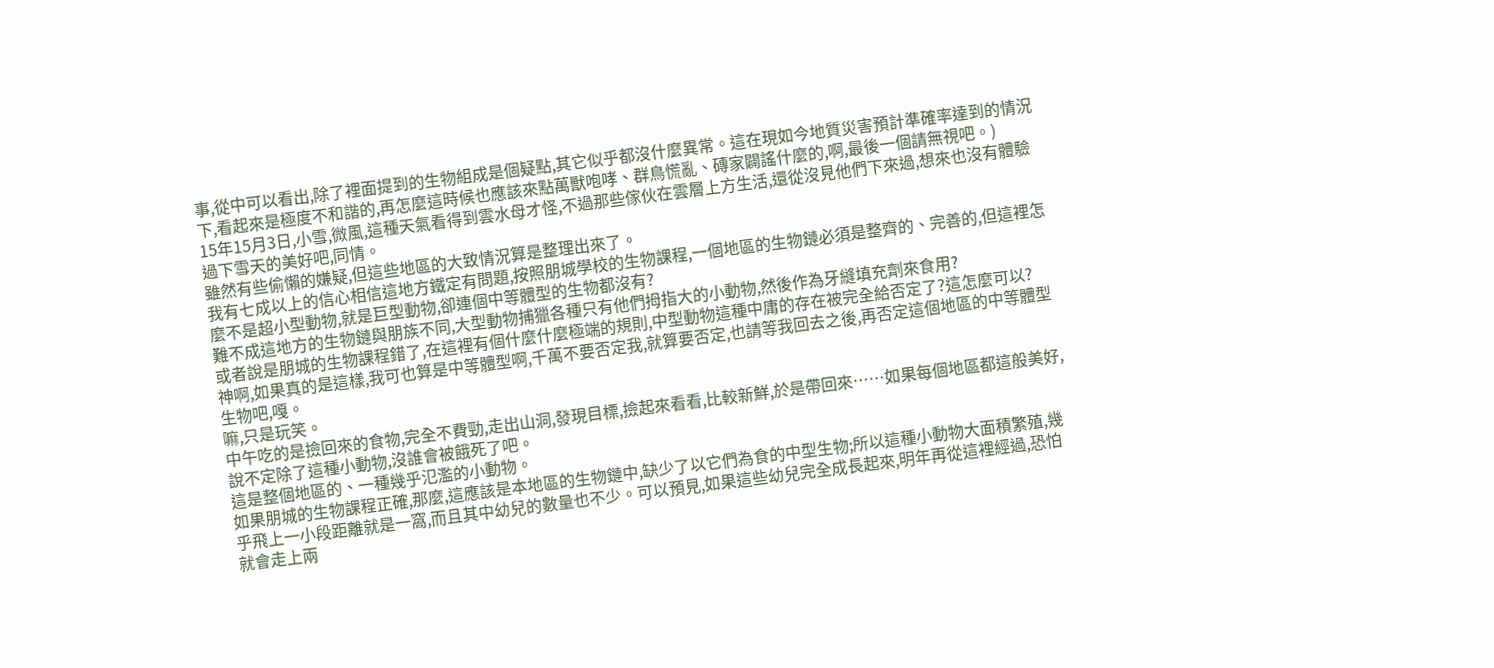事,從中可以看出,除了裡面提到的生物組成是個疑點,其它似乎都沒什麼異常。這在現如今地質災害預計準確率達到的情況下,看起來是極度不和諧的,再怎麼這時候也應該來點萬獸咆哮、群鳥慌亂、磚家闢謠什麼的,啊,最後一個請無視吧。)
15年15月3日,小雪,微風,這種天氣看得到雲水母才怪,不過那些傢伙在雲層上方生活,還從沒見他們下來過,想來也沒有體驗過下雪天的美好吧,同情。
雖然有些偷懶的嫌疑,但這些地區的大致情況算是整理出來了。
我有七成以上的信心相信這地方鐵定有問題,按照朋城學校的生物課程,一個地區的生物鏈必須是整齊的、完善的,但這裡怎麼不是超小型動物,就是巨型動物,卻連個中等體型的生物都沒有?
難不成這地方的生物鏈與朋族不同,大型動物捕獵各種只有他們拇指大的小動物,然後作為牙縫填充劑來食用?
或者說是朋城的生物課程錯了,在這裡有個什麼什麼極端的規則,中型動物這種中庸的存在被完全給否定了?這怎麼可以?
神啊,如果真的是這樣,我可也算是中等體型啊,千萬不要否定我,就算要否定,也請等我回去之後,再否定這個地區的中等體型生物吧,嘎。
嘛,只是玩笑。
中午吃的是撿回來的食物,完全不費勁,走出山洞,發現目標,撿起來看看,比較新鮮,於是帶回來……如果每個地區都這般美好,說不定除了這種小動物,沒誰會被餓死了吧。
這是整個地區的、一種幾乎氾濫的小動物。
如果朋城的生物課程正確,那麼,這應該是本地區的生物鏈中,缺少了以它們為食的中型生物;所以這種小動物大面積繁殖,幾乎飛上一小段距離就是一窩,而且其中幼兒的數量也不少。可以預見,如果這些幼兒完全成長起來,明年再從這裡經過,恐怕就會走上兩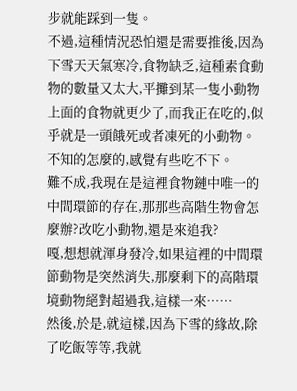步就能踩到一隻。
不過,這種情況恐怕還是需要推後,因為下雪天天氣寒冷,食物缺乏,這種素食動物的數量又太大,平攤到某一隻小動物上面的食物就更少了,而我正在吃的,似乎就是一頭餓死或者凍死的小動物。
不知的怎麼的,感覺有些吃不下。
難不成,我現在是這裡食物鏈中唯一的中間環節的存在,那那些高階生物會怎麼辦?改吃小動物,還是來追我?
嘎,想想就渾身發冷,如果這裡的中間環節動物是突然消失,那麼剩下的高階環境動物絕對超過我,這樣一來……
然後,於是,就這樣,因為下雪的緣故,除了吃飯等等,我就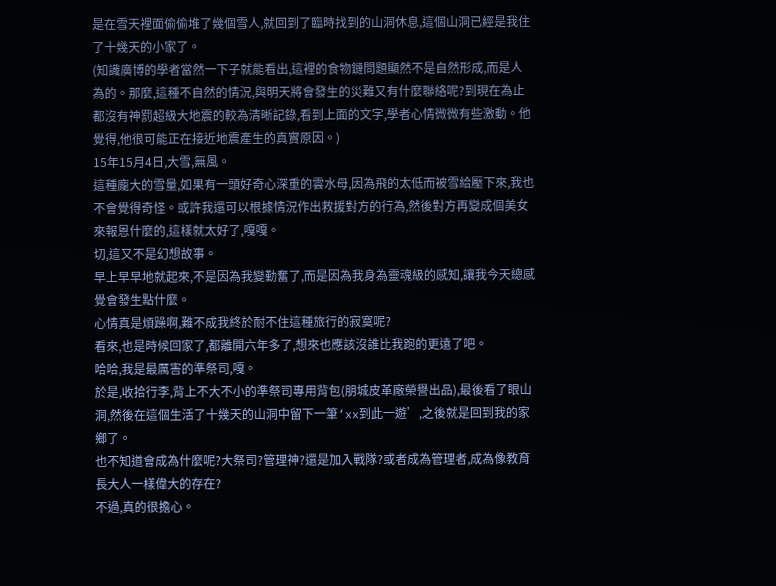是在雪天裡面偷偷堆了幾個雪人,就回到了臨時找到的山洞休息,這個山洞已經是我住了十幾天的小家了。
(知識廣博的學者當然一下子就能看出,這裡的食物鏈問題顯然不是自然形成,而是人為的。那麼,這種不自然的情況,與明天將會發生的災難又有什麼聯絡呢?到現在為止都沒有神罰超級大地震的較為清晰記錄,看到上面的文字,學者心情微微有些激動。他覺得,他很可能正在接近地震產生的真實原因。)
15年15月4日,大雪,無風。
這種龐大的雪量,如果有一頭好奇心深重的雲水母,因為飛的太低而被雪給壓下來,我也不會覺得奇怪。或許我還可以根據情況作出救援對方的行為,然後對方再變成個美女來報恩什麼的,這樣就太好了,嘎嘎。
切,這又不是幻想故事。
早上早早地就起來,不是因為我變勤奮了,而是因為我身為靈魂級的感知,讓我今天總感覺會發生點什麼。
心情真是煩躁啊,難不成我終於耐不住這種旅行的寂寞呢?
看來,也是時候回家了,都離開六年多了,想來也應該沒誰比我跑的更遠了吧。
哈哈,我是最厲害的準祭司,嘎。
於是,收拾行李,背上不大不小的準祭司專用背包(朋城皮革廠榮譽出品),最後看了眼山洞,然後在這個生活了十幾天的山洞中留下一筆‘xx到此一遊’,之後就是回到我的家鄉了。
也不知道會成為什麼呢?大祭司?管理神?還是加入戰隊?或者成為管理者,成為像教育長大人一樣偉大的存在?
不過,真的很擔心。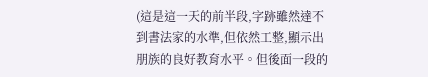(這是這一天的前半段,字跡雖然達不到書法家的水準,但依然工整,顯示出朋族的良好教育水平。但後面一段的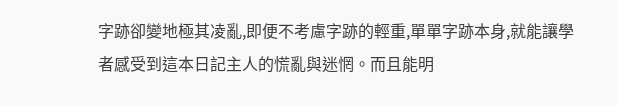字跡卻變地極其凌亂,即便不考慮字跡的輕重,單單字跡本身,就能讓學者感受到這本日記主人的慌亂與迷惘。而且能明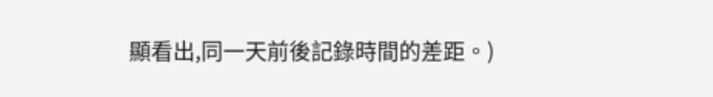顯看出,同一天前後記錄時間的差距。)